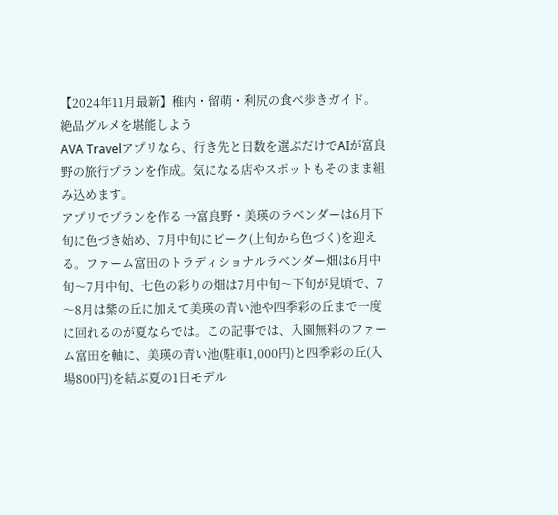【2024年11月最新】稚内・留萌・利尻の食べ歩きガイド。絶品グルメを堪能しよう
AVA Travelアプリなら、行き先と日数を選ぶだけでAIが富良野の旅行プランを作成。気になる店やスポットもそのまま組み込めます。
アプリでプランを作る →富良野・美瑛のラベンダーは6月下旬に色づき始め、7月中旬にピーク(上旬から色づく)を迎える。ファーム富田のトラディショナルラベンダー畑は6月中旬〜7月中旬、七色の彩りの畑は7月中旬〜下旬が見頃で、7〜8月は紫の丘に加えて美瑛の青い池や四季彩の丘まで一度に回れるのが夏ならでは。この記事では、入園無料のファーム富田を軸に、美瑛の青い池(駐車1,000円)と四季彩の丘(入場800円)を結ぶ夏の1日モデル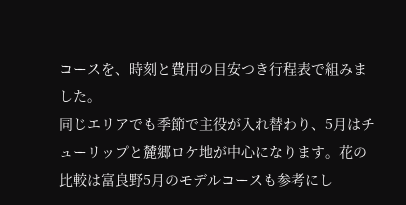コースを、時刻と費用の目安つき行程表で組みました。
同じエリアでも季節で主役が入れ替わり、5月はチューリップと麓郷ロケ地が中心になります。花の比較は富良野5月のモデルコースも参考にし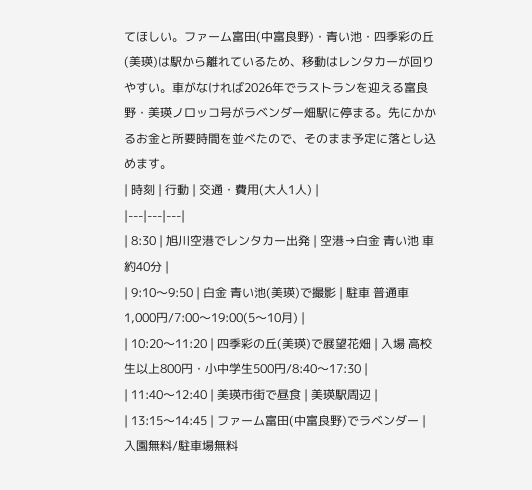てほしい。ファーム富田(中富良野)・青い池・四季彩の丘(美瑛)は駅から離れているため、移動はレンタカーが回りやすい。車がなければ2026年でラストランを迎える富良野・美瑛ノロッコ号がラベンダー畑駅に停まる。先にかかるお金と所要時間を並べたので、そのまま予定に落とし込めます。
| 時刻 | 行動 | 交通・費用(大人1人) |
|---|---|---|
| 8:30 | 旭川空港でレンタカー出発 | 空港→白金 青い池 車約40分 |
| 9:10〜9:50 | 白金 青い池(美瑛)で撮影 | 駐車 普通車1,000円/7:00〜19:00(5〜10月) |
| 10:20〜11:20 | 四季彩の丘(美瑛)で展望花畑 | 入場 高校生以上800円・小中学生500円/8:40〜17:30 |
| 11:40〜12:40 | 美瑛市街で昼食 | 美瑛駅周辺 |
| 13:15〜14:45 | ファーム富田(中富良野)でラベンダー | 入園無料/駐車場無料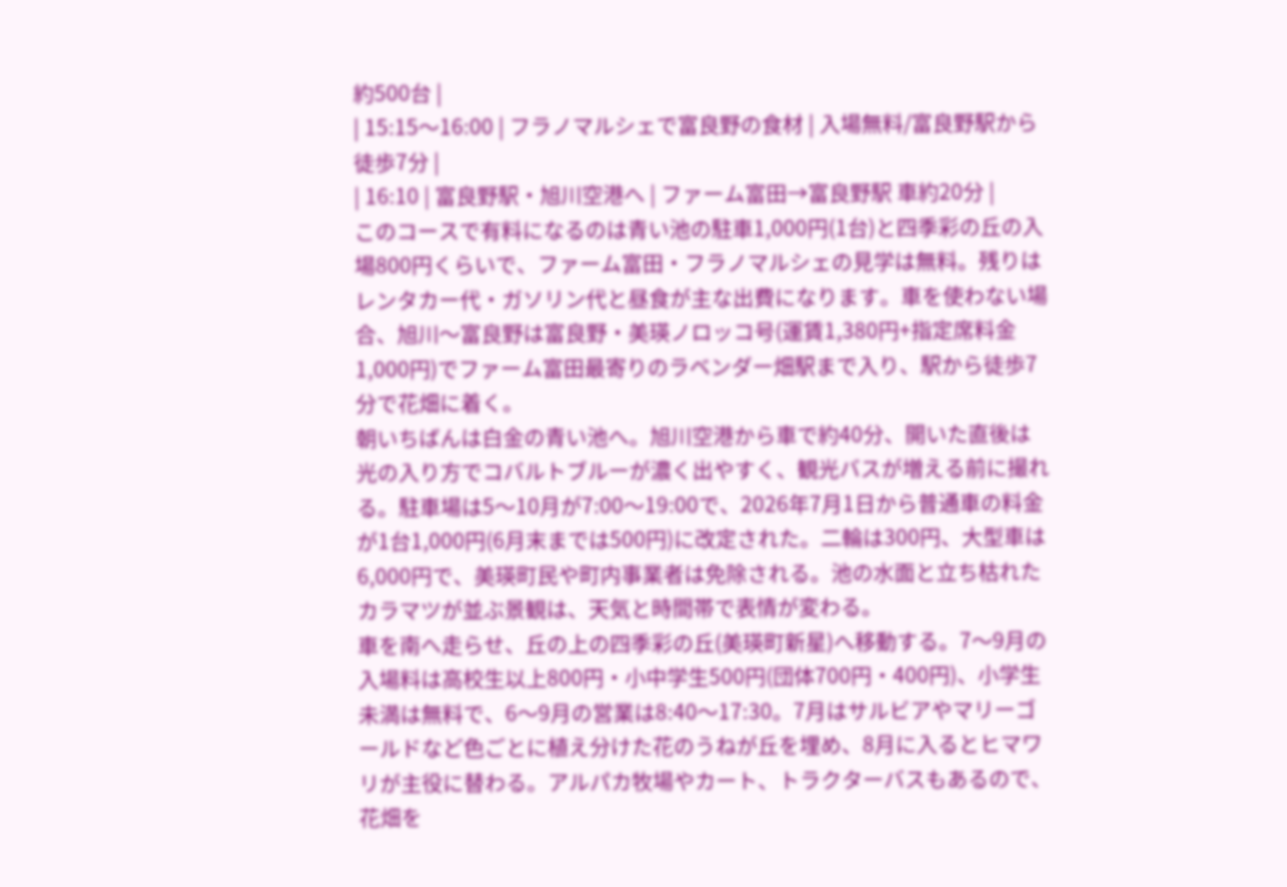約500台 |
| 15:15〜16:00 | フラノマルシェで富良野の食材 | 入場無料/富良野駅から徒歩7分 |
| 16:10 | 富良野駅・旭川空港へ | ファーム富田→富良野駅 車約20分 |
このコースで有料になるのは青い池の駐車1,000円(1台)と四季彩の丘の入場800円くらいで、ファーム富田・フラノマルシェの見学は無料。残りはレンタカー代・ガソリン代と昼食が主な出費になります。車を使わない場合、旭川〜富良野は富良野・美瑛ノロッコ号(運賃1,380円+指定席料金1,000円)でファーム富田最寄りのラベンダー畑駅まで入り、駅から徒歩7分で花畑に着く。
朝いちばんは白金の青い池へ。旭川空港から車で約40分、開いた直後は光の入り方でコバルトブルーが濃く出やすく、観光バスが増える前に撮れる。駐車場は5〜10月が7:00〜19:00で、2026年7月1日から普通車の料金が1台1,000円(6月末までは500円)に改定された。二輪は300円、大型車は6,000円で、美瑛町民や町内事業者は免除される。池の水面と立ち枯れたカラマツが並ぶ景観は、天気と時間帯で表情が変わる。
車を南へ走らせ、丘の上の四季彩の丘(美瑛町新星)へ移動する。7〜9月の入場料は高校生以上800円・小中学生500円(団体700円・400円)、小学生未満は無料で、6〜9月の営業は8:40〜17:30。7月はサルビアやマリーゴールドなど色ごとに植え分けた花のうねが丘を埋め、8月に入るとヒマワリが主役に替わる。アルパカ牧場やカート、トラクターバスもあるので、花畑を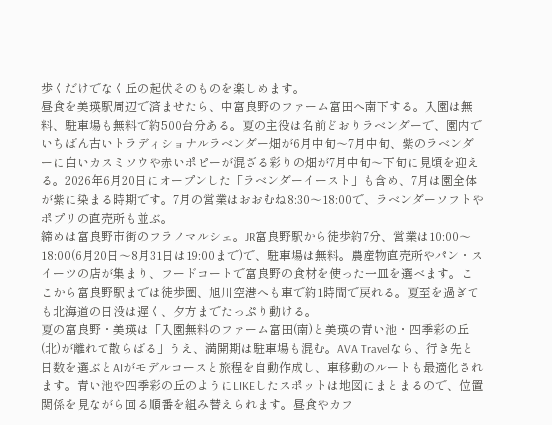歩くだけでなく丘の起伏そのものを楽しめます。
昼食を美瑛駅周辺で済ませたら、中富良野のファーム富田へ南下する。入園は無料、駐車場も無料で約500台分ある。夏の主役は名前どおりラベンダーで、園内でいちばん古いトラディショナルラベンダー畑が6月中旬〜7月中旬、紫のラベンダーに白いカスミソウや赤いポピーが混ざる彩りの畑が7月中旬〜下旬に見頃を迎える。2026年6月20日にオープンした「ラベンダーイースト」も含め、7月は園全体が紫に染まる時期です。7月の営業はおおむね8:30〜18:00で、ラベンダーソフトやポプリの直売所も並ぶ。
締めは富良野市街のフラノマルシェ。JR富良野駅から徒歩約7分、営業は10:00〜18:00(6月20日〜8月31日は19:00まで)で、駐車場は無料。農産物直売所やパン・スイーツの店が集まり、フードコートで富良野の食材を使った一皿を選べます。ここから富良野駅までは徒歩圏、旭川空港へも車で約1時間で戻れる。夏至を過ぎても北海道の日没は遅く、夕方までたっぷり動ける。
夏の富良野・美瑛は「入園無料のファーム富田(南)と美瑛の青い池・四季彩の丘(北)が離れて散らばる」うえ、満開期は駐車場も混む。AVA Travelなら、行き先と日数を選ぶとAIがモデルコースと旅程を自動作成し、車移動のルートも最適化されます。青い池や四季彩の丘のようにLIKEしたスポットは地図にまとまるので、位置関係を見ながら回る順番を組み替えられます。昼食やカフ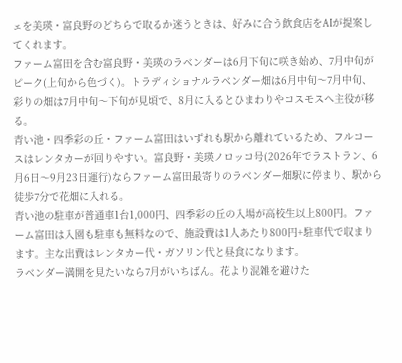ェを美瑛・富良野のどちらで取るか迷うときは、好みに合う飲食店をAIが提案してくれます。
ファーム富田を含む富良野・美瑛のラベンダーは6月下旬に咲き始め、7月中旬がピーク(上旬から色づく)。トラディショナルラベンダー畑は6月中旬〜7月中旬、彩りの畑は7月中旬〜下旬が見頃で、8月に入るとひまわりやコスモスへ主役が移る。
青い池・四季彩の丘・ファーム富田はいずれも駅から離れているため、フルコースはレンタカーが回りやすい。富良野・美瑛ノロッコ号(2026年でラストラン、6月6日〜9月23日運行)ならファーム富田最寄りのラベンダー畑駅に停まり、駅から徒歩7分で花畑に入れる。
青い池の駐車が普通車1台1,000円、四季彩の丘の入場が高校生以上800円。ファーム富田は入園も駐車も無料なので、施設費は1人あたり800円+駐車代で収まります。主な出費はレンタカー代・ガソリン代と昼食になります。
ラベンダー満開を見たいなら7月がいちばん。花より混雑を避けた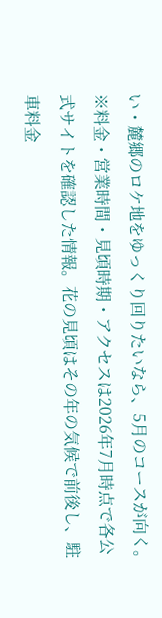い・麓郷のロケ地をゆっくり回りたいなら、5月のコースが向く。
※料金・営業時間・見頃時期・アクセスは2026年7月時点で各公式サイトを確認した情報。花の見頃はその年の気候で前後し、駐車料金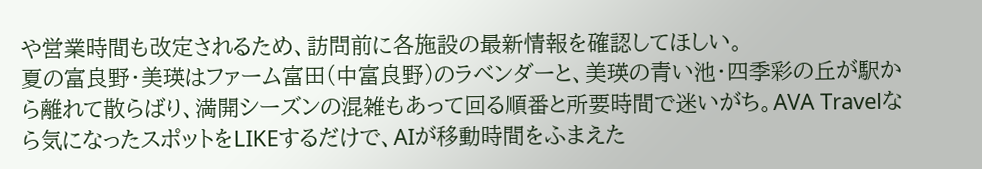や営業時間も改定されるため、訪問前に各施設の最新情報を確認してほしい。
夏の富良野・美瑛はファーム富田(中富良野)のラベンダーと、美瑛の青い池・四季彩の丘が駅から離れて散らばり、満開シーズンの混雑もあって回る順番と所要時間で迷いがち。AVA Travelなら気になったスポットをLIKEするだけで、AIが移動時間をふまえた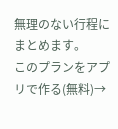無理のない行程にまとめます。
このプランをアプリで作る(無料)→